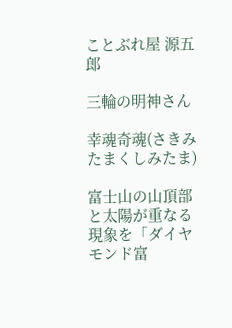ことぶれ屋 源五郎

三輪の明神さん

幸魂奇魂(さきみたまくしみたま)

富士山の山頂部と太陽が重なる現象を「ダイヤモンド富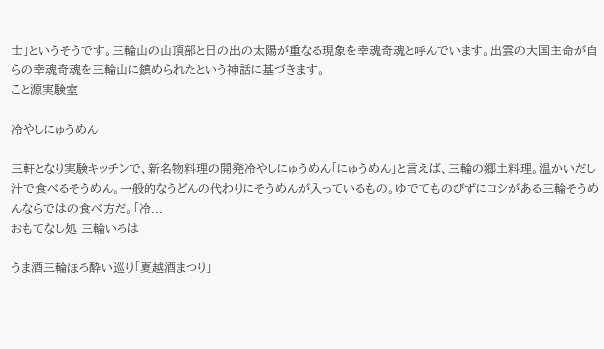士」というそうです。三輪山の山頂部と日の出の太陽が重なる現象を幸魂奇魂と呼んでいます。出雲の大国主命が自らの幸魂奇魂を三輪山に鎮められたという神話に基づきます。
こと源実験室

冷やしにゅうめん

三軒となり実験キッチンで、新名物料理の開発冷やしにゅうめん「にゅうめん」と言えば、三輪の郷土料理。温かいだし汁で食べるそうめん。一般的なうどんの代わりにそうめんが入っているもの。ゆでてものびずにコシがある三輪そうめんならではの食べ方だ。「冷...
おもてなし処 三輪いろは

うま酒三輪ほろ酔い巡り「夏越酒まつり」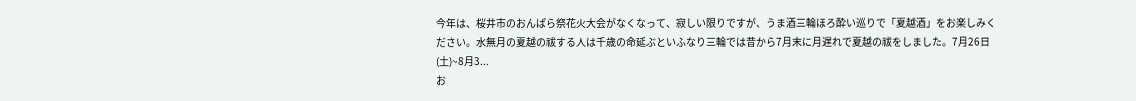今年は、桜井市のおんぱら祭花火大会がなくなって、寂しい限りですが、うま酒三輪ほろ酔い巡りで「夏越酒」をお楽しみください。水無月の夏越の祓する人は千歳の命延ぶといふなり三輪では昔から7月末に月遅れで夏越の祓をしました。7月26日(土)~8月3...
お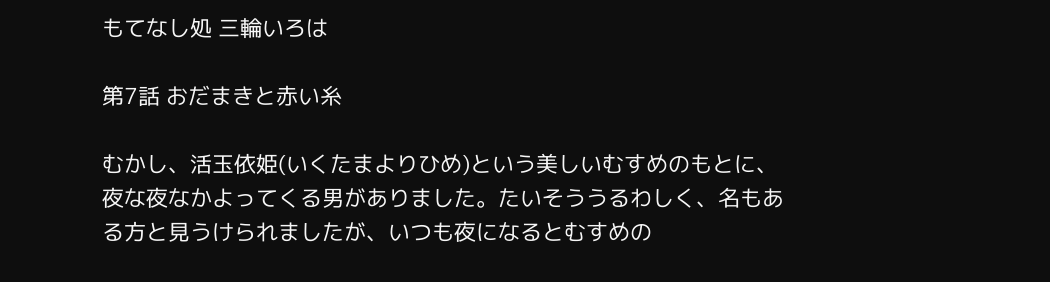もてなし処 三輪いろは

第7話 おだまきと赤い糸

むかし、活玉依姫(いくたまよりひめ)という美しいむすめのもとに、夜な夜なかよってくる男がありました。たいそううるわしく、名もある方と見うけられましたが、いつも夜になるとむすめの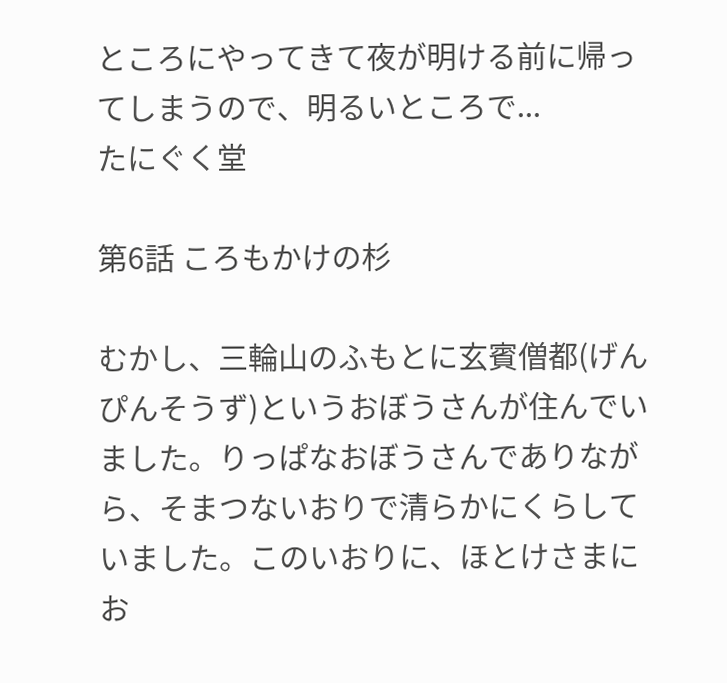ところにやってきて夜が明ける前に帰ってしまうので、明るいところで...
たにぐく堂

第6話 ころもかけの杉

むかし、三輪山のふもとに玄賓僧都(げんぴんそうず)というおぼうさんが住んでいました。りっぱなおぼうさんでありながら、そまつないおりで清らかにくらしていました。このいおりに、ほとけさまにお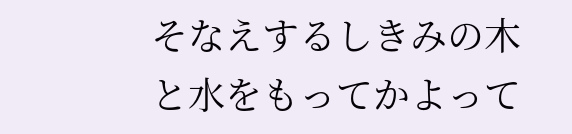そなえするしきみの木と水をもってかよって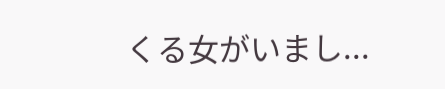くる女がいまし...